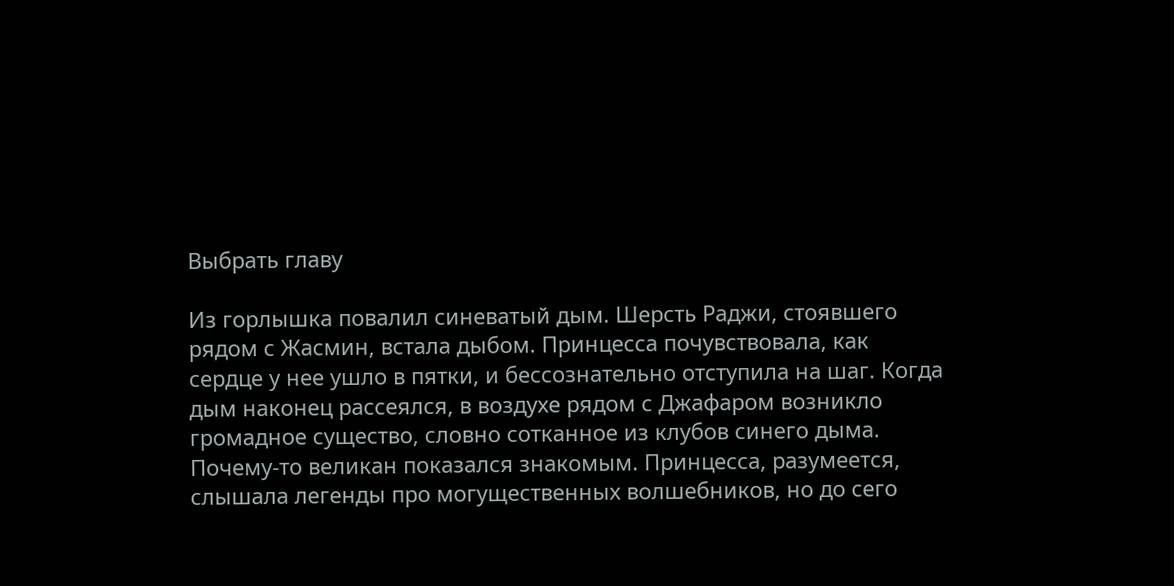Выбрать главу

Из горлышка повалил синеватый дым. Шерсть Раджи, стоявшего рядом с Жасмин, встала дыбом. Принцесса почувствовала, как сердце у нее ушло в пятки, и бессознательно отступила на шаг. Когда дым наконец рассеялся, в воздухе рядом с Джафаром возникло громадное существо, словно сотканное из клубов синего дыма. Почему-то великан показался знакомым. Принцесса, разумеется, слышала легенды про могущественных волшебников, но до сего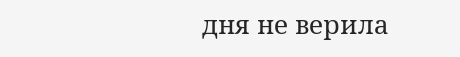дня не верила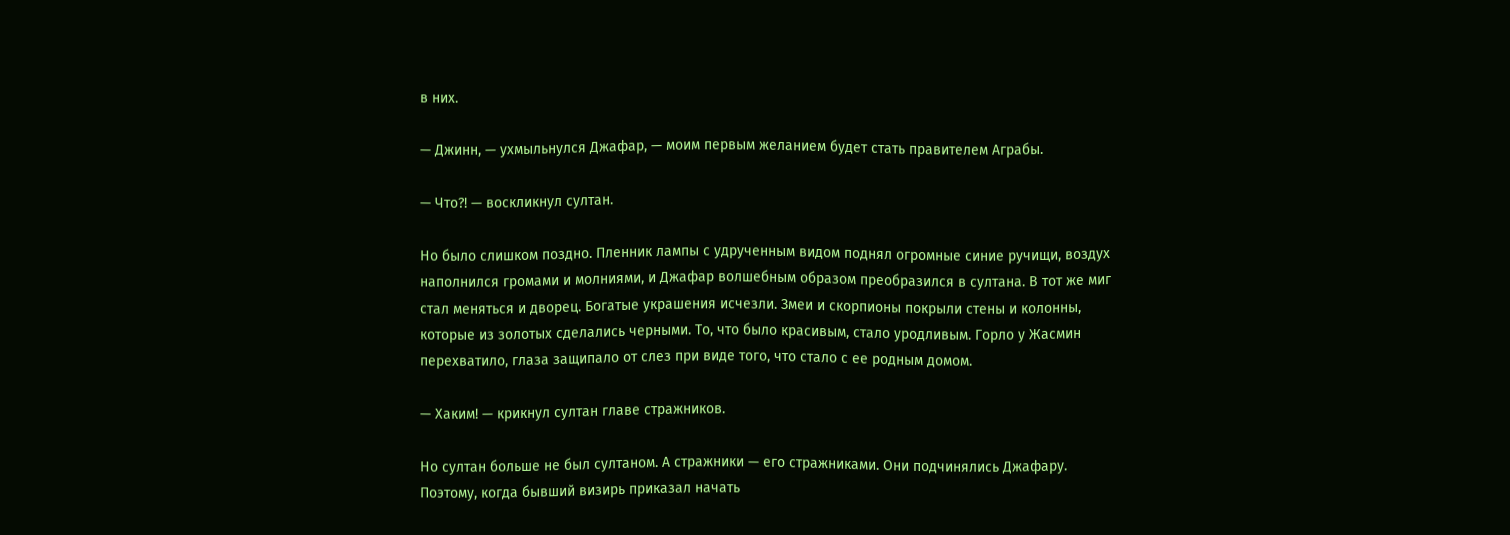в них.

— Джинн, — ухмыльнулся Джафар, — моим первым желанием будет стать правителем Аграбы.

— Что?! — воскликнул султан.

Но было слишком поздно. Пленник лампы с удрученным видом поднял огромные синие ручищи, воздух наполнился громами и молниями, и Джафар волшебным образом преобразился в султана. В тот же миг стал меняться и дворец. Богатые украшения исчезли. Змеи и скорпионы покрыли стены и колонны, которые из золотых сделались черными. То, что было красивым, стало уродливым. Горло у Жасмин перехватило, глаза защипало от слез при виде того, что стало с ее родным домом.

— Хаким! — крикнул султан главе стражников.

Но султан больше не был султаном. А стражники — его стражниками. Они подчинялись Джафару. Поэтому, когда бывший визирь приказал начать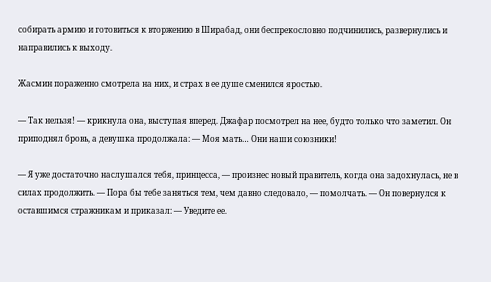собирать армию и готовиться к вторжению в Ширабад, они беспрекословно подчинились, развернулись и направились к выходу.

Жасмин пораженно смотрела на них, и страх в ее душе сменился яростью.

— Так нельзя! — крикнула она, выступая вперед. Джафар посмотрел на нее, будто только что заметил. Он приподнял бровь, а девушка продолжала: — Моя мать… Они наши союзники!

— Я уже достаточно наслушался тебя, принцесса, — произнес новый правитель, когда она задохнулась, не в силах продолжить. — Пора бы тебе заняться тем, чем давно следовало, — помолчать. — Он повернулся к оставшимся стражникам и приказал: — Уведите ее.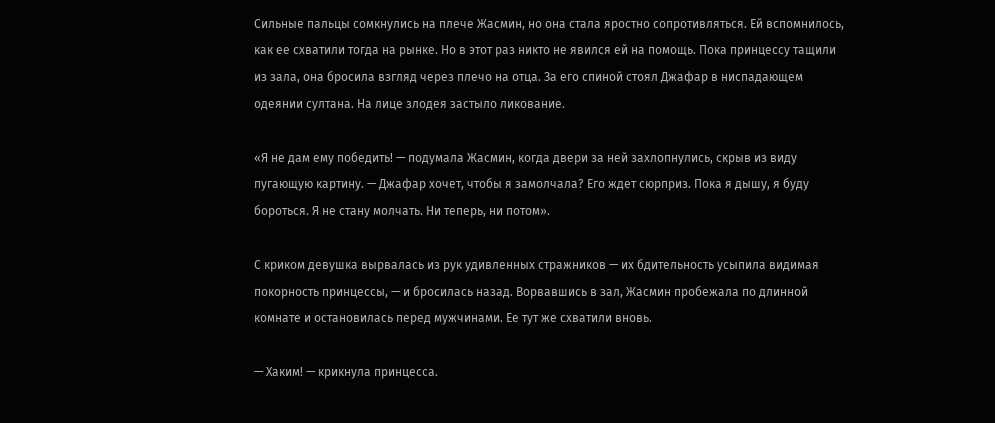Сильные пальцы сомкнулись на плече Жасмин, но она стала яростно сопротивляться. Ей вспомнилось, как ее схватили тогда на рынке. Но в этот раз никто не явился ей на помощь. Пока принцессу тащили из зала, она бросила взгляд через плечо на отца. За его спиной стоял Джафар в ниспадающем одеянии султана. На лице злодея застыло ликование.

«Я не дам ему победить! — подумала Жасмин, когда двери за ней захлопнулись, скрыв из виду пугающую картину. — Джафар хочет, чтобы я замолчала? Его ждет сюрприз. Пока я дышу, я буду бороться. Я не стану молчать. Ни теперь, ни потом».

С криком девушка вырвалась из рук удивленных стражников — их бдительность усыпила видимая покорность принцессы, — и бросилась назад. Ворвавшись в зал, Жасмин пробежала по длинной комнате и остановилась перед мужчинами. Ее тут же схватили вновь.

— Хаким! — крикнула принцесса.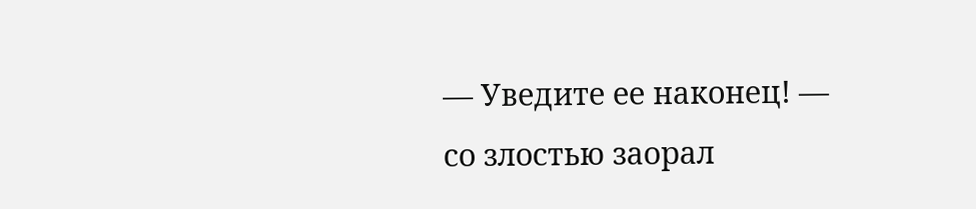— Уведите ее наконец! — со злостью заорал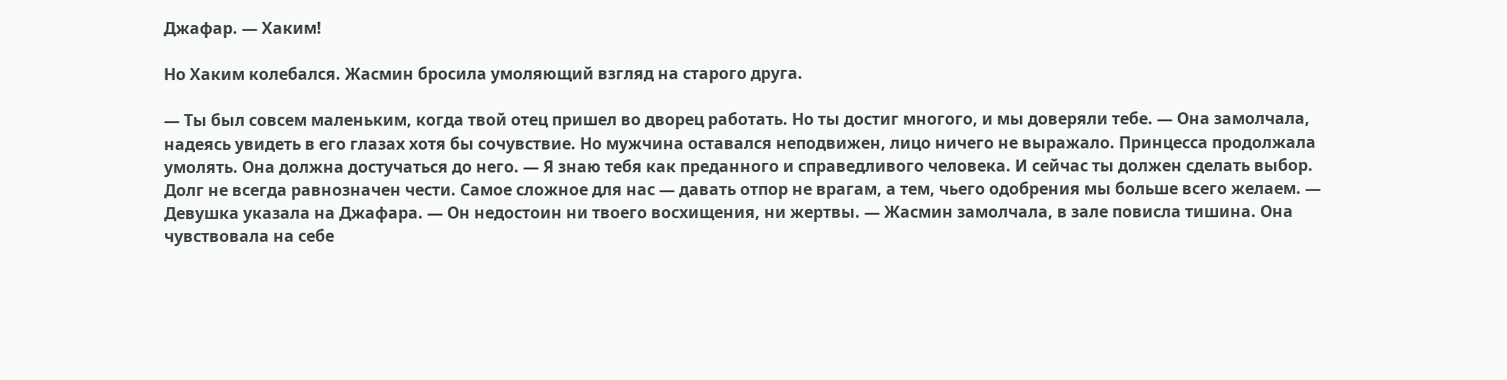Джафар. — Хаким!

Но Хаким колебался. Жасмин бросила умоляющий взгляд на старого друга.

— Ты был совсем маленьким, когда твой отец пришел во дворец работать. Но ты достиг многого, и мы доверяли тебе. — Она замолчала, надеясь увидеть в его глазах хотя бы сочувствие. Но мужчина оставался неподвижен, лицо ничего не выражало. Принцесса продолжала умолять. Она должна достучаться до него. — Я знаю тебя как преданного и справедливого человека. И сейчас ты должен сделать выбор. Долг не всегда равнозначен чести. Самое сложное для нас — давать отпор не врагам, а тем, чьего одобрения мы больше всего желаем. — Девушка указала на Джафара. — Он недостоин ни твоего восхищения, ни жертвы. — Жасмин замолчала, в зале повисла тишина. Она чувствовала на себе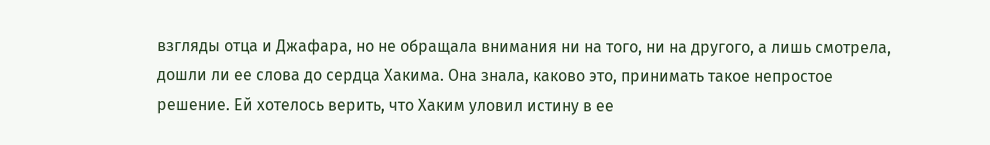взгляды отца и Джафара, но не обращала внимания ни на того, ни на другого, а лишь смотрела, дошли ли ее слова до сердца Хакима. Она знала, каково это, принимать такое непростое решение. Ей хотелось верить, что Хаким уловил истину в ее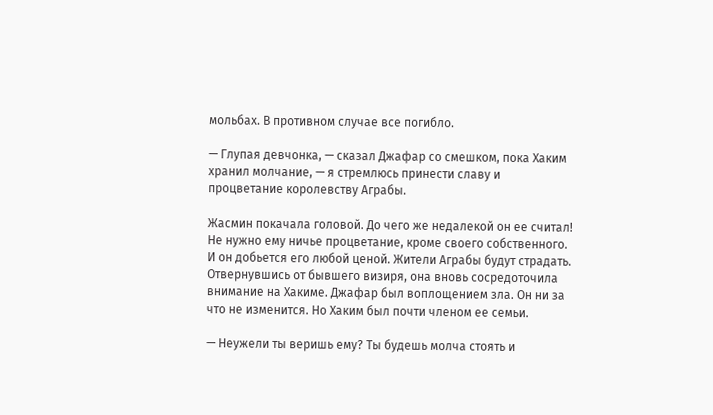мольбах. В противном случае все погибло.

— Глупая девчонка, — сказал Джафар со смешком, пока Хаким хранил молчание, — я стремлюсь принести славу и процветание королевству Аграбы.

Жасмин покачала головой. До чего же недалекой он ее считал! Не нужно ему ничье процветание, кроме своего собственного. И он добьется его любой ценой. Жители Аграбы будут страдать. Отвернувшись от бывшего визиря, она вновь сосредоточила внимание на Хакиме. Джафар был воплощением зла. Он ни за что не изменится. Но Хаким был почти членом ее семьи.

— Неужели ты веришь ему? Ты будешь молча стоять и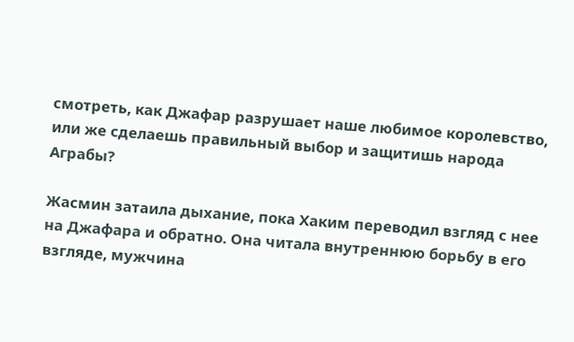смотреть, как Джафар разрушает наше любимое королевство, или же сделаешь правильный выбор и защитишь народа Аграбы?

Жасмин затаила дыхание, пока Хаким переводил взгляд с нее на Джафара и обратно. Она читала внутреннюю борьбу в его взгляде, мужчина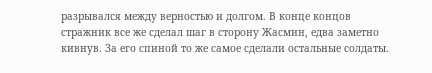разрывался между верностью и долгом. В конце концов стражник все же сделал шаг в сторону Жасмин, едва заметно кивнув. За его спиной то же самое сделали остальные солдаты.